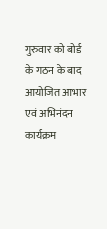गुरुवार को बोर्ड के गठन के बाद आयोजित आभार एवं अभिनंदन कार्यक्रम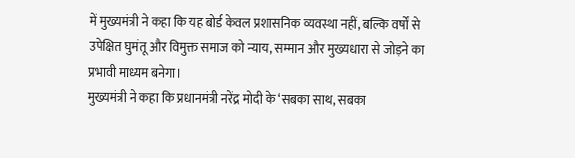में मुख्यमंत्री ने कहा कि यह बोर्ड केवल प्रशासनिक व्यवस्था नहीं, बल्कि वर्षों से उपेक्षित घुमंतू और विमुक्त समाज को न्याय, सम्मान और मुख्यधारा से जोड़ने का प्रभावी माध्यम बनेगा।
मुख्यमंत्री ने कहा कि प्रधानमंत्री नरेंद्र मोदी के ‘सबका साथ, सबका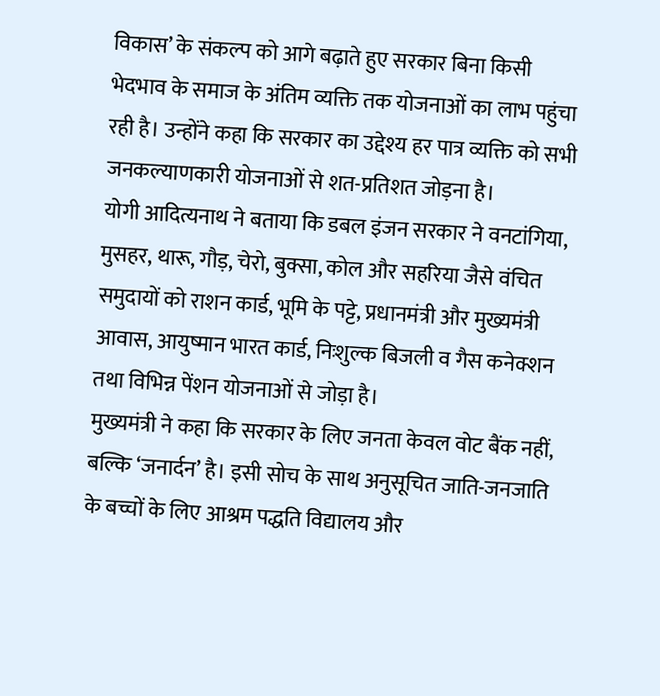विकास’ के संकल्प को आगे बढ़ाते हुए सरकार बिना किसी भेदभाव के समाज के अंतिम व्यक्ति तक योजनाओं का लाभ पहुंचा रही है। उन्होंने कहा कि सरकार का उद्देश्य हर पात्र व्यक्ति को सभी जनकल्याणकारी योजनाओं से शत-प्रतिशत जोड़ना है।
योगी आदित्यनाथ ने बताया कि डबल इंजन सरकार ने वनटांगिया, मुसहर, थारू, गौड़, चेरो, बुक्सा, कोल और सहरिया जैसे वंचित समुदायों को राशन कार्ड, भूमि के पट्टे, प्रधानमंत्री और मुख्यमंत्री आवास, आयुष्मान भारत कार्ड, निःशुल्क बिजली व गैस कनेक्शन तथा विभिन्न पेंशन योजनाओं से जोड़ा है।
मुख्यमंत्री ने कहा कि सरकार के लिए जनता केवल वोट बैंक नहीं, बल्कि ‘जनार्दन’ है। इसी सोच के साथ अनुसूचित जाति-जनजाति के बच्चों के लिए आश्रम पद्धति विद्यालय और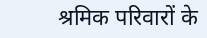श्रमिक परिवारों के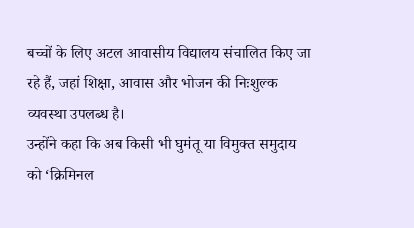बच्चों के लिए अटल आवासीय विद्यालय संचालित किए जा रहे हैं, जहां शिक्षा, आवास और भोजन की निःशुल्क व्यवस्था उपलब्ध है।
उन्होंने कहा कि अब किसी भी घुमंतू या विमुक्त समुदाय को ‘क्रिमिनल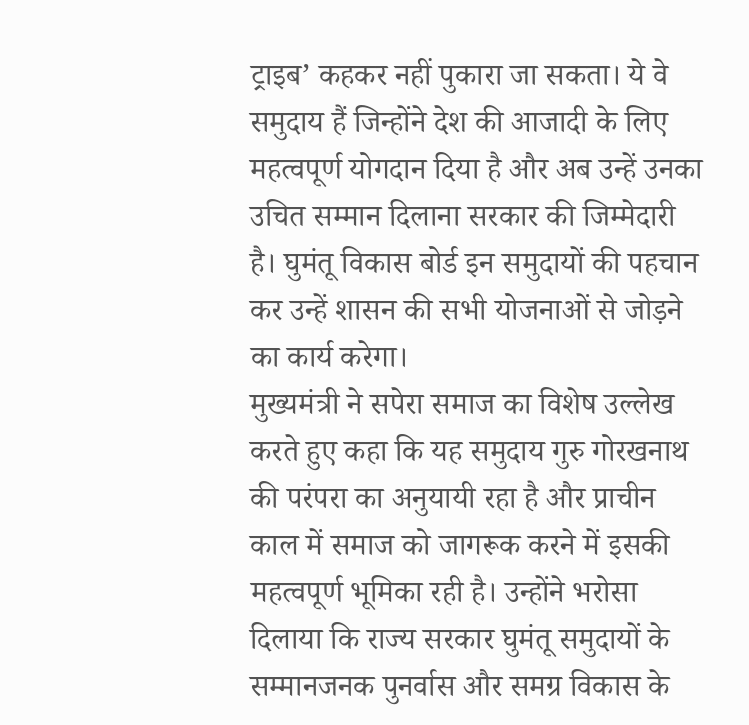ट्राइब’ कहकर नहीं पुकारा जा सकता। ये वे समुदाय हैं जिन्होंने देश की आजादी के लिए महत्वपूर्ण योगदान दिया है और अब उन्हें उनका उचित सम्मान दिलाना सरकार की जिम्मेदारी है। घुमंतू विकास बोर्ड इन समुदायों की पहचान कर उन्हें शासन की सभी योजनाओं से जोड़ने का कार्य करेगा।
मुख्यमंत्री ने सपेरा समाज का विशेष उल्लेख करते हुए कहा कि यह समुदाय गुरु गोरखनाथ की परंपरा का अनुयायी रहा है और प्राचीन काल में समाज को जागरूक करने में इसकी महत्वपूर्ण भूमिका रही है। उन्होंने भरोसा दिलाया कि राज्य सरकार घुमंतू समुदायों के सम्मानजनक पुनर्वास और समग्र विकास के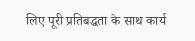लिए पूरी प्रतिबद्धता के साथ कार्य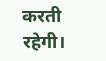करती रहेगी।